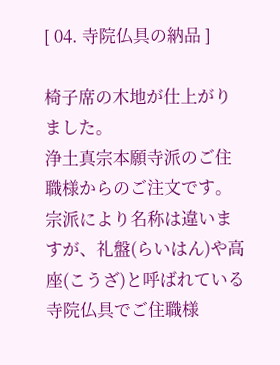[ 04. 寺院仏具の納品 ]

椅子席の木地が仕上がりました。
浄土真宗本願寺派のご住職様からのご注文です。
宗派により名称は違いますが、礼盤(らいはん)や高座(こうざ)と呼ばれている寺院仏具でご住職様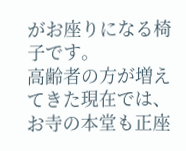がお座りになる椅子です。
高齢者の方が増えてきた現在では、お寺の本堂も正座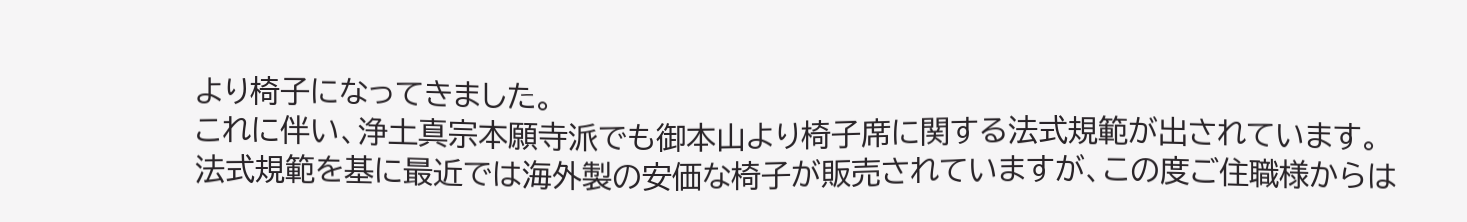より椅子になってきました。
これに伴い、浄土真宗本願寺派でも御本山より椅子席に関する法式規範が出されています。
法式規範を基に最近では海外製の安価な椅子が販売されていますが、この度ご住職様からは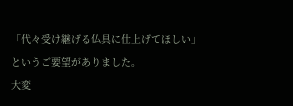「代々受け継げる仏具に仕上げてほしい」というご要望がありました。
大変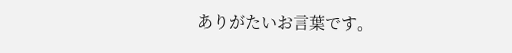ありがたいお言葉です。